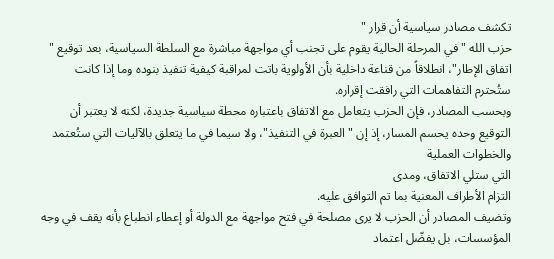تكشف مصادر سياسية أن قرار "
حزب الله " في المرحلة الحالية يقوم على تجنب أي مواجهة مباشرة مع السلطة السياسية، بعد توقيع " اتفاق الإطار"، انطلاقاً من قناعة داخلية بأن الأولوية باتت لمراقبة كيفية تنفيذ بنوده وما إذا كانت ستُحترم التفاهمات التي رافقت إقراره.
وبحسب المصادر، فإن الحزب يتعامل مع الاتفاق باعتباره محطة سياسية جديدة، لكنه لا يعتبر أن التوقيع وحده يحسم المسار، إذ إن "العبرة في التنفيذ"، ولا سيما في ما يتعلق بالآليات التي ستُعتمد والخطوات العملية
التي ستلي الاتفاق، ومدى
التزام الأطراف المعنية بما تم التوافق عليه.
وتضيف المصادر أن الحزب لا يرى مصلحة في فتح مواجهة مع الدولة أو إعطاء انطباع بأنه يقف في وجه المؤسسات، بل يفضّل اعتماد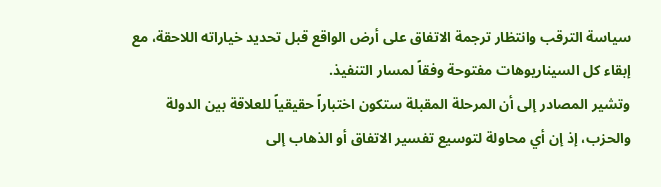سياسة الترقب وانتظار ترجمة الاتفاق على أرض الواقع قبل تحديد خياراته اللاحقة، مع إبقاء كل السيناريوهات مفتوحة وفقاً لمسار التنفيذ.
وتشير المصادر إلى أن المرحلة المقبلة ستكون اختباراً حقيقياً للعلاقة بين الدولة والحزب، إذ إن أي محاولة لتوسيع تفسير الاتفاق أو الذهاب إلى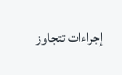إجراءات تتجاوز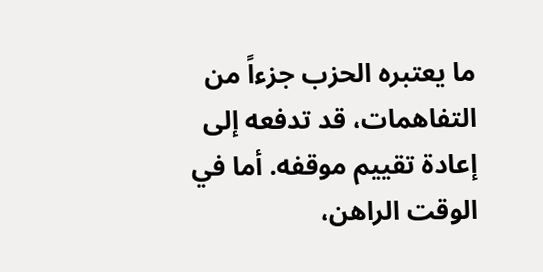ما يعتبره الحزب جزءاً من التفاهمات، قد تدفعه إلى إعادة تقييم موقفه. أما في الوقت الراهن،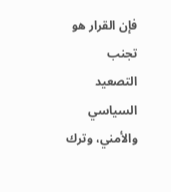فإن القرار هو تجنب التصعيد السياسي والأمني، وترك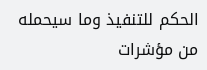الحكم للتنفيذ وما سيحمله من مؤشرات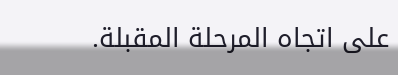على اتجاه المرحلة المقبلة.